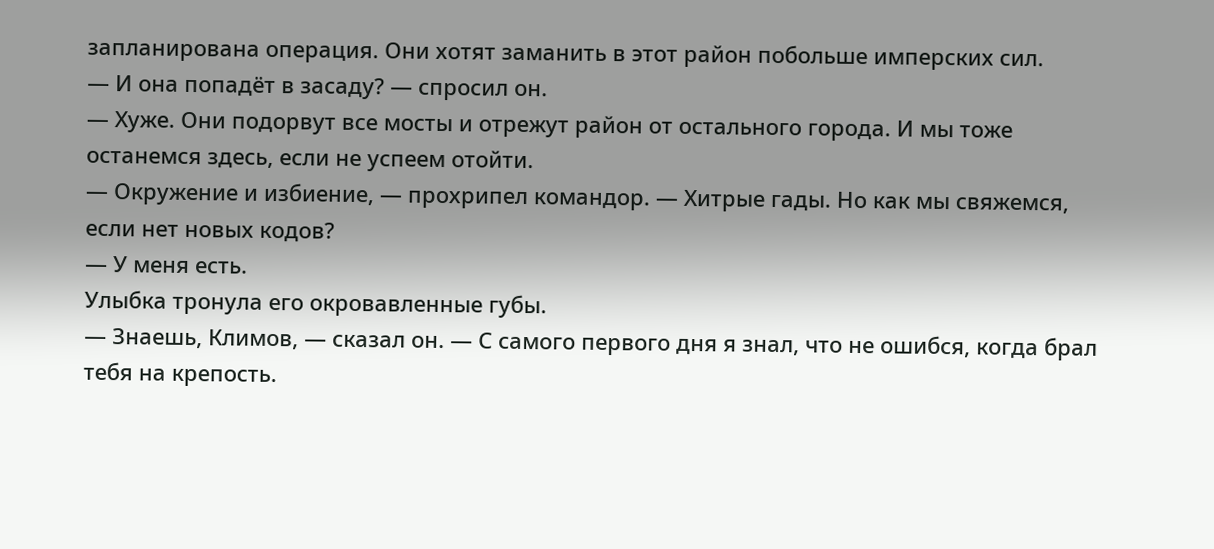запланирована операция. Они хотят заманить в этот район побольше имперских сил.
— И она попадёт в засаду? — спросил он.
— Хуже. Они подорвут все мосты и отрежут район от остального города. И мы тоже останемся здесь, если не успеем отойти.
— Окружение и избиение, — прохрипел командор. — Хитрые гады. Но как мы свяжемся, если нет новых кодов?
— У меня есть.
Улыбка тронула его окровавленные губы.
— Знаешь, Климов, — сказал он. — С самого первого дня я знал, что не ошибся, когда брал тебя на крепость.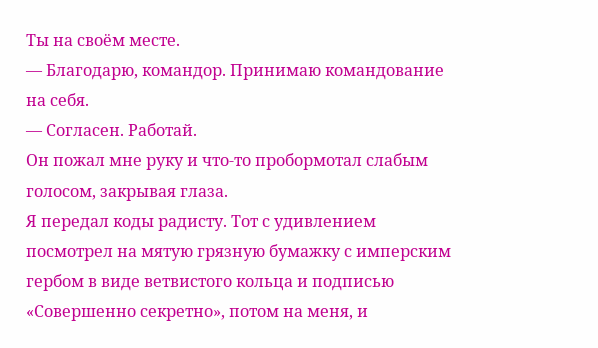Ты на своём месте.
— Благодарю, командор. Принимаю командование на себя.
— Согласен. Работай.
Он пожал мне руку и что-то пробормотал слабым голосом, закрывая глаза.
Я передал коды радисту. Тот с удивлением посмотрел на мятую грязную бумажку с имперским гербом в виде ветвистого кольца и подписью «Совершенно секретно», потом на меня, и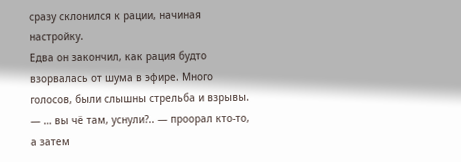сразу склонился к рации, начиная настройку.
Едва он закончил, как рация будто взорвалась от шума в эфире. Много голосов, были слышны стрельба и взрывы.
— … вы чё там, уснули?.. — проорал кто-то, а затем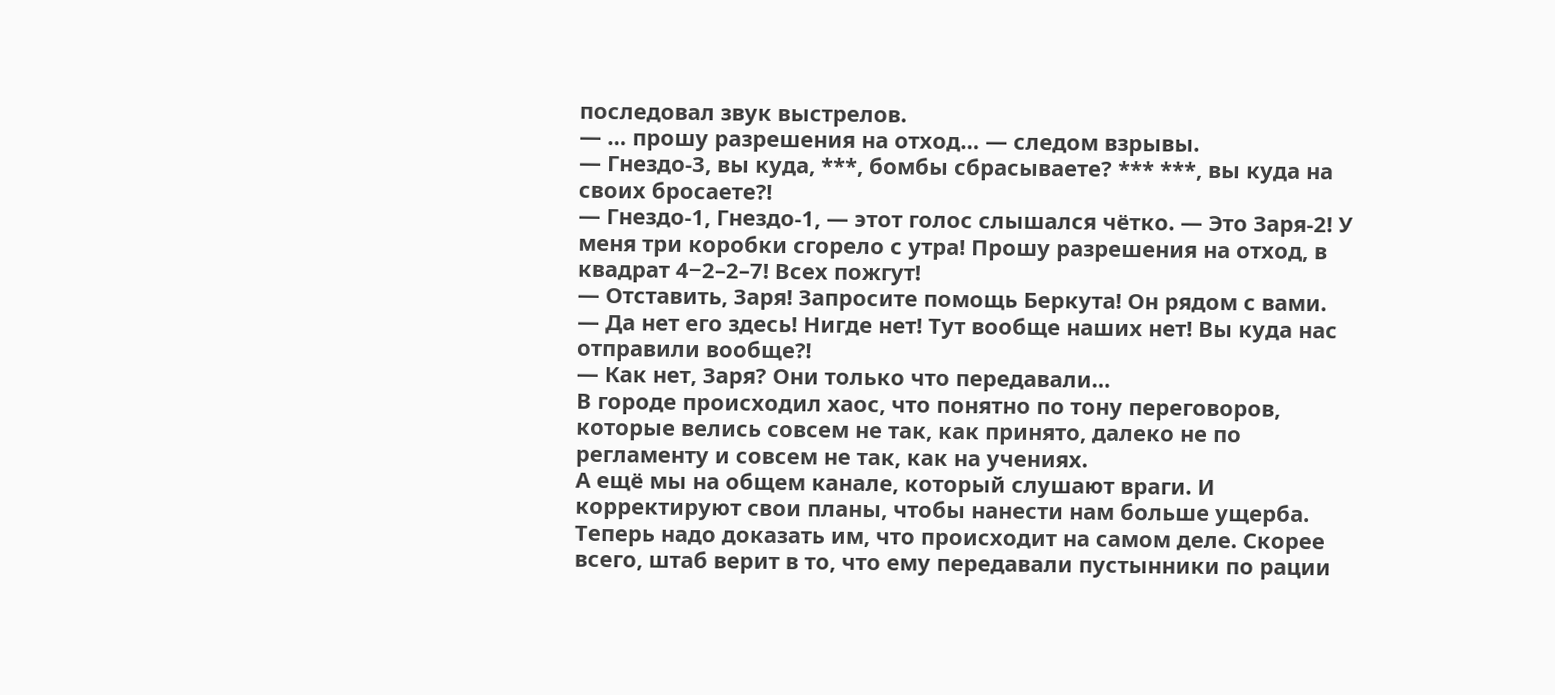последовал звук выстрелов.
— … прошу разрешения на отход… — следом взрывы.
— Гнездо-3, вы куда, ***, бомбы сбрасываете? *** ***, вы куда на своих бросаете⁈
— Гнездо-1, Гнездо-1, — этот голос слышался чётко. — Это Заря-2! У меня три коробки сгорело с утра! Прошу разрешения на отход, в квадрат 4−2–2–7! Всех пожгут!
— Отставить, Заря! Запросите помощь Беркута! Он рядом с вами.
— Да нет его здесь! Нигде нет! Тут вообще наших нет! Вы куда нас отправили вообще⁈
— Как нет, Заря? Они только что передавали…
В городе происходил хаос, что понятно по тону переговоров, которые велись совсем не так, как принято, далеко не по регламенту и совсем не так, как на учениях.
А ещё мы на общем канале, который слушают враги. И корректируют свои планы, чтобы нанести нам больше ущерба.
Теперь надо доказать им, что происходит на самом деле. Скорее всего, штаб верит в то, что ему передавали пустынники по рации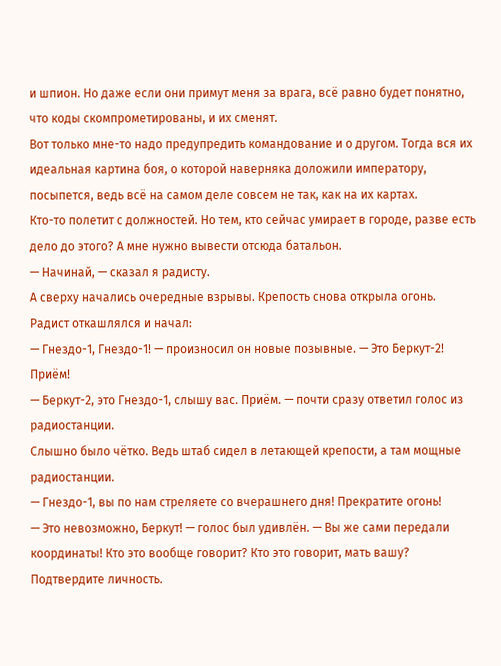и шпион. Но даже если они примут меня за врага, всё равно будет понятно, что коды скомпрометированы, и их сменят.
Вот только мне-то надо предупредить командование и о другом. Тогда вся их идеальная картина боя, о которой наверняка доложили императору, посыпется, ведь всё на самом деле совсем не так, как на их картах.
Кто-то полетит с должностей. Но тем, кто сейчас умирает в городе, разве есть дело до этого? А мне нужно вывести отсюда батальон.
— Начинай, — сказал я радисту.
А сверху начались очередные взрывы. Крепость снова открыла огонь.
Радист откашлялся и начал:
— Гнездо-1, Гнездо-1! — произносил он новые позывные. — Это Беркут-2! Приём!
— Беркут-2, это Гнездо-1, слышу вас. Приём. — почти сразу ответил голос из радиостанции.
Слышно было чётко. Ведь штаб сидел в летающей крепости, а там мощные радиостанции.
— Гнездо-1, вы по нам стреляете со вчерашнего дня! Прекратите огонь!
— Это невозможно, Беркут! — голос был удивлён. — Вы же сами передали координаты! Кто это вообще говорит? Кто это говорит, мать вашу? Подтвердите личность.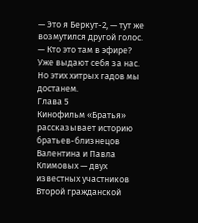— Это я Беркут-2, — тут же возмутился другой голос. — Кто это там в эфире?
Уже выдают себя за нас. Но этих хитрых гадов мы достанем.
Глава 5
Кинофильм «Братья» рассказывает историю братьев-близнецов Валентина и Павла Климовых — двух известных участников Второй гражданской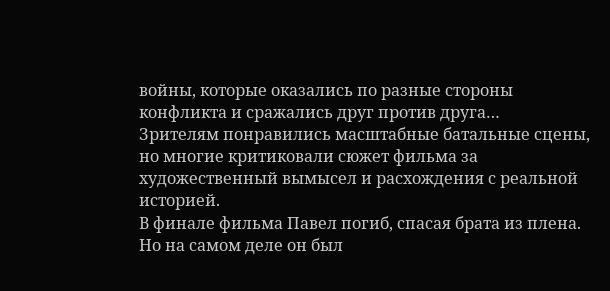войны, которые оказались по разные стороны конфликта и сражались друг против друга…
Зрителям понравились масштабные батальные сцены, но многие критиковали сюжет фильма за художественный вымысел и расхождения с реальной историей.
В финале фильма Павел погиб, спасая брата из плена. Но на самом деле он был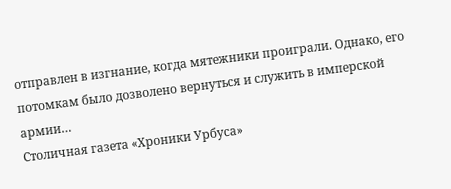отправлен в изгнание, когда мятежники проиграли. Однако, его потомкам было дозволено вернуться и служить в имперской армии…
Столичная газета «Хроники Урбуса»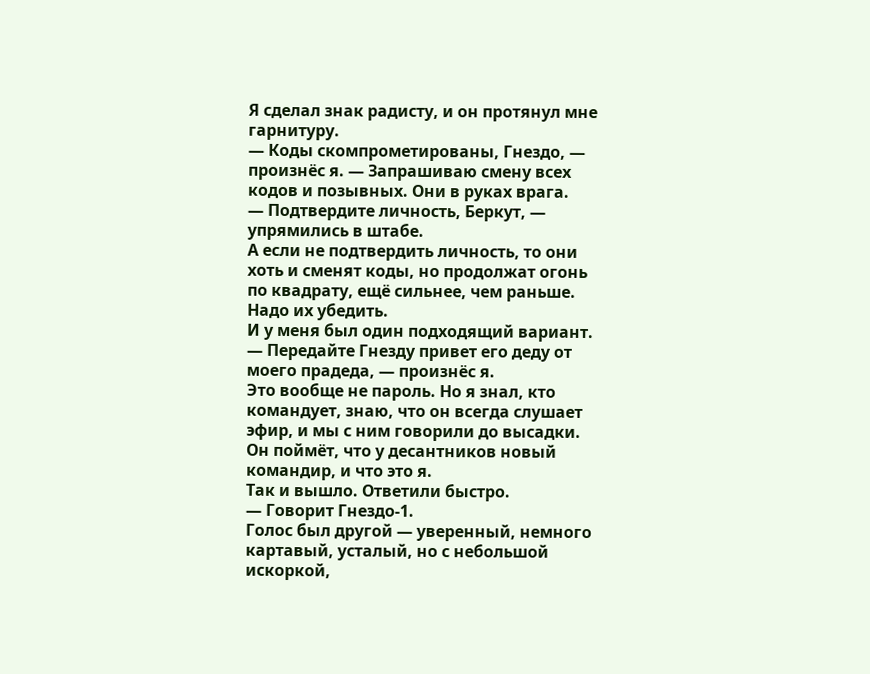Я сделал знак радисту, и он протянул мне гарнитуру.
— Коды скомпрометированы, Гнездо, — произнёс я. — Запрашиваю смену всех кодов и позывных. Они в руках врага.
— Подтвердите личность, Беркут, — упрямились в штабе.
А если не подтвердить личность, то они хоть и сменят коды, но продолжат огонь по квадрату, ещё сильнее, чем раньше. Надо их убедить.
И у меня был один подходящий вариант.
— Передайте Гнезду привет его деду от моего прадеда, — произнёс я.
Это вообще не пароль. Но я знал, кто командует, знаю, что он всегда слушает эфир, и мы с ним говорили до высадки. Он поймёт, что у десантников новый командир, и что это я.
Так и вышло. Ответили быстро.
— Говорит Гнездо-1.
Голос был другой — уверенный, немного картавый, усталый, но с небольшой искоркой,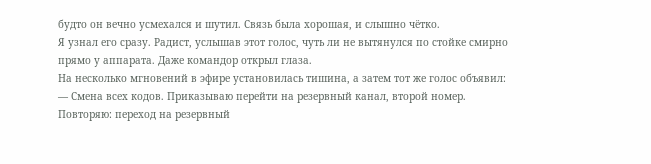будто он вечно усмехался и шутил. Связь была хорошая, и слышно чётко.
Я узнал его сразу. Радист, услышав этот голос, чуть ли не вытянулся по стойке смирно прямо у аппарата. Даже командор открыл глаза.
На несколько мгновений в эфире установилась тишина, а затем тот же голос объявил:
— Смена всех кодов. Приказываю перейти на резервный канал, второй номер. Повторяю: переход на резервный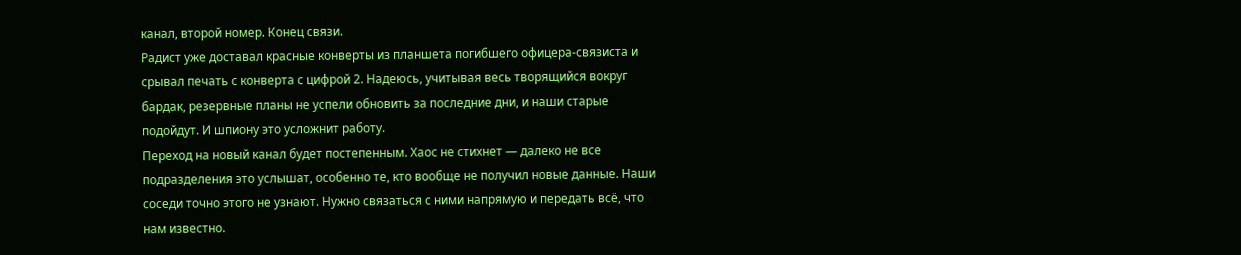канал, второй номер. Конец связи.
Радист уже доставал красные конверты из планшета погибшего офицера-связиста и срывал печать с конверта с цифрой 2. Надеюсь, учитывая весь творящийся вокруг бардак, резервные планы не успели обновить за последние дни, и наши старые подойдут. И шпиону это усложнит работу.
Переход на новый канал будет постепенным. Хаос не стихнет — далеко не все подразделения это услышат, особенно те, кто вообще не получил новые данные. Наши соседи точно этого не узнают. Нужно связаться с ними напрямую и передать всё, что нам известно.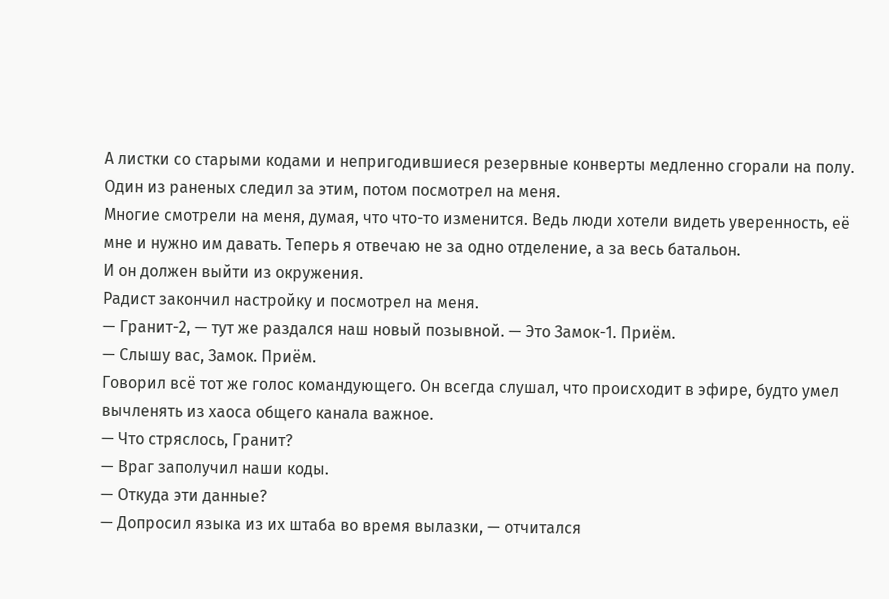А листки со старыми кодами и непригодившиеся резервные конверты медленно сгорали на полу. Один из раненых следил за этим, потом посмотрел на меня.
Многие смотрели на меня, думая, что что-то изменится. Ведь люди хотели видеть уверенность, её мне и нужно им давать. Теперь я отвечаю не за одно отделение, а за весь батальон.
И он должен выйти из окружения.
Радист закончил настройку и посмотрел на меня.
— Гранит-2, — тут же раздался наш новый позывной. — Это Замок-1. Приём.
— Слышу вас, Замок. Приём.
Говорил всё тот же голос командующего. Он всегда слушал, что происходит в эфире, будто умел вычленять из хаоса общего канала важное.
— Что стряслось, Гранит?
— Враг заполучил наши коды.
— Откуда эти данные?
— Допросил языка из их штаба во время вылазки, — отчитался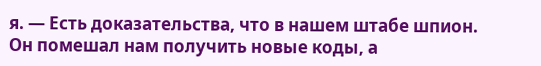я. — Есть доказательства, что в нашем штабе шпион. Он помешал нам получить новые коды, а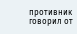противник говорил от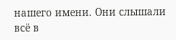нашего имени. Они слышали всё в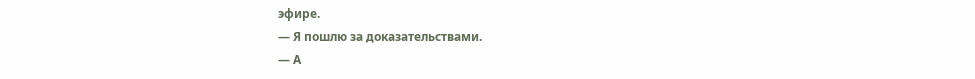эфире.
— Я пошлю за доказательствами.
— А